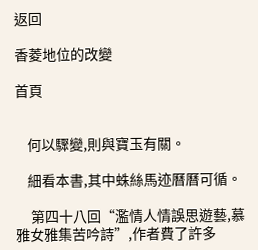返回

香菱地位的改變

首頁


    何以驟變,則與寶玉有關。

    細看本書,其中蛛絲馬迹曆曆可循。

     第四十八回“濫情人情誤思遊藝,慕雅女雅集苦吟詩”,作者費了許多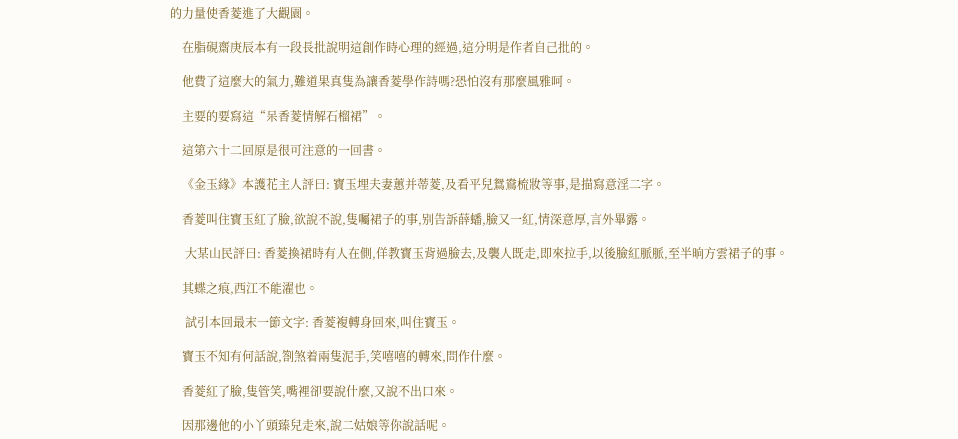的力量使香菱進了大觀園。

    在脂硯齋庚辰本有一段長批說明這創作時心理的經過,這分明是作者自己批的。

    他費了這麼大的氣力,難道果真隻為讓香菱學作詩嗎?恐怕沒有那麼風雅呵。

    主要的要寫這“呆香菱情解石榴裙”。

    這第六十二回原是很可注意的一回書。

    《金玉緣》本護花主人評曰: 寶玉埋夫妻蕙并蒂菱,及看平兒鴛鴦梳妝等事,是描寫意淫二字。

    香菱叫住寶玉紅了臉,欲說不說,隻囑裙子的事,别告訴薛蟠,臉又一紅,情深意厚,言外畢露。

     大某山民評曰: 香菱換裙時有人在側,佯教寶玉背過臉去,及襲人既走,即來拉手,以後臉紅脈脈,至半晌方雲裙子的事。

    其蝶之痕,西江不能濯也。

     試引本回最末一節文字: 香菱複轉身回來,叫住寶玉。

    寶玉不知有何話說,劄煞着兩隻泥手,笑嘻嘻的轉來,問作什麼。

    香菱紅了臉,隻管笑,嘴裡卻要說什麼,又說不出口來。

    因那邊他的小丫頭臻兒走來,說二姑娘等你說話呢。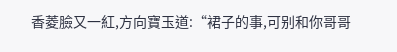香菱臉又一紅,方向寶玉道:“裙子的事,可别和你哥哥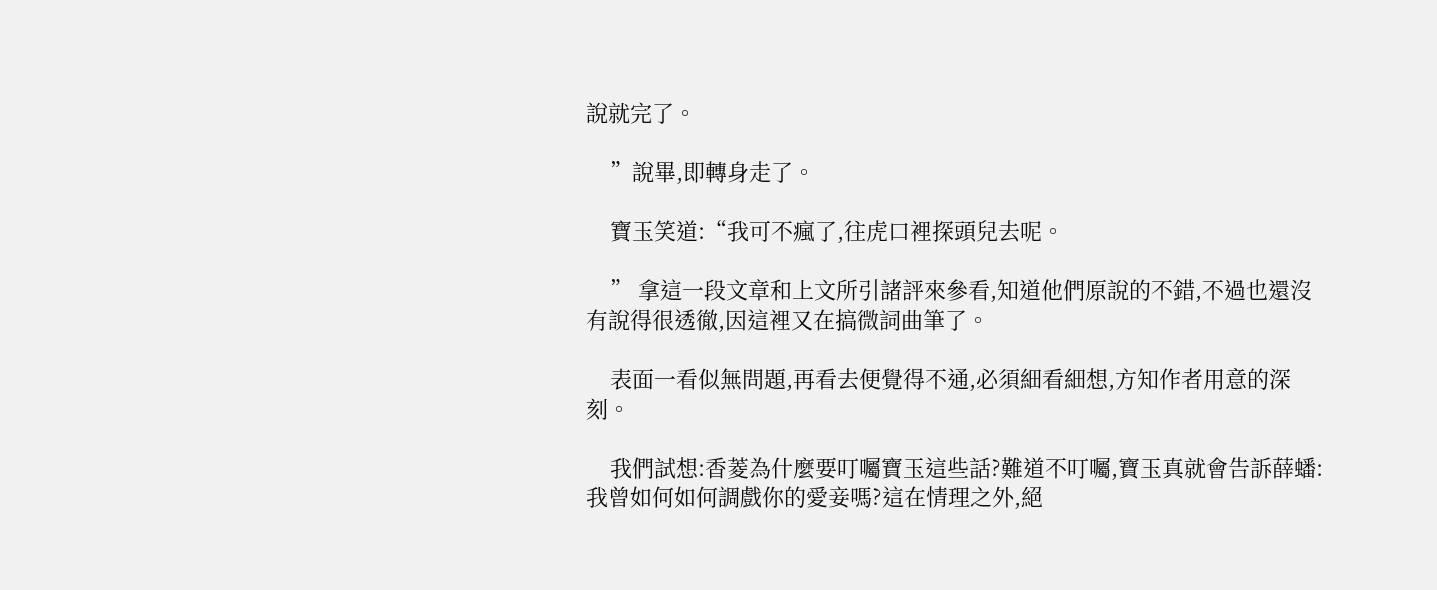說就完了。

    ”說畢,即轉身走了。

    寶玉笑道:“我可不瘋了,往虎口裡探頭兒去呢。

    ” 拿這一段文章和上文所引諸評來參看,知道他們原說的不錯,不過也還沒有說得很透徹,因這裡又在搞微詞曲筆了。

    表面一看似無問題,再看去便覺得不通,必須細看細想,方知作者用意的深刻。

    我們試想:香菱為什麼要叮囑寶玉這些話?難道不叮囑,寶玉真就會告訴薛蟠:我曾如何如何調戲你的愛妾嗎?這在情理之外,絕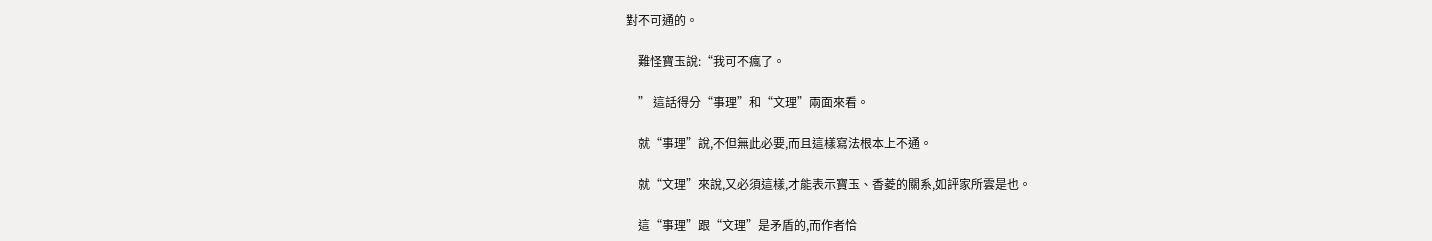對不可通的。

    難怪寶玉說:“我可不瘋了。

    ” 這話得分“事理”和“文理”兩面來看。

    就“事理”說,不但無此必要,而且這樣寫法根本上不通。

    就“文理”來說,又必須這樣,才能表示寶玉、香菱的關系,如評家所雲是也。

    這“事理”跟“文理”是矛盾的,而作者恰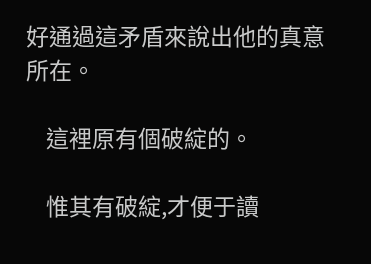好通過這矛盾來說出他的真意所在。

    這裡原有個破綻的。

    惟其有破綻,才便于讀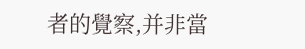者的覺察,并非當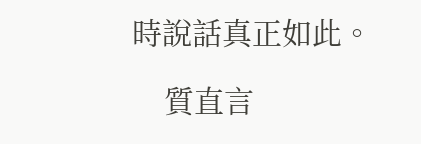時說話真正如此。

    質直言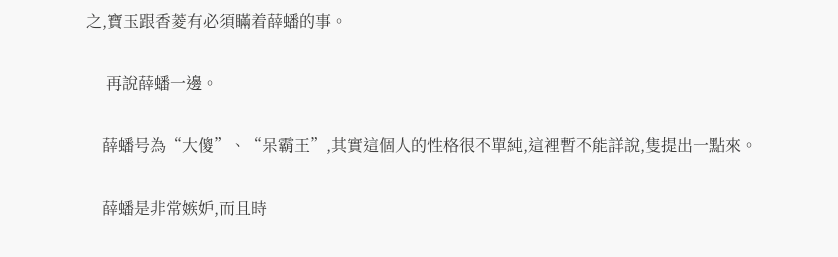之,寶玉跟香菱有必須瞞着薛蟠的事。

     再說薛蟠一邊。

    薛蟠号為“大傻”、“呆霸王”,其實這個人的性格很不單純,這裡暫不能詳說,隻提出一點來。

    薛蟠是非常嫉妒,而且時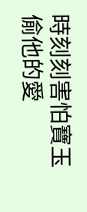時刻刻害怕寶玉偷他的愛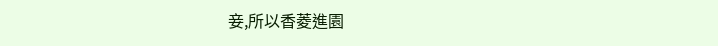妾,所以香菱進園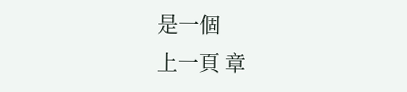是一個
上一頁 章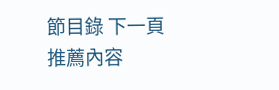節目錄 下一頁
推薦內容